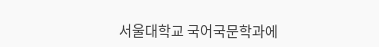서울대학교 국어국문학과에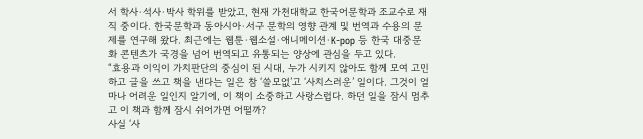서 학사·석사·박사 학위를 받았고, 현재 가천대학교 한국어문학과 조교수로 재직 중이다. 한국문학과 동아시아·서구 문학의 영향 관계 및 번역과 수용의 문제를 연구해 왔다. 최근에는 웹툰·웹소설·애니메이션·K-pop 등 한국 대중문화 콘텐츠가 국경을 넘어 번역되고 유통되는 양상에 관심을 두고 있다.
“효용과 이익이 가치판단의 중심이 된 시대, 누가 시키지 않아도 함께 모여 고민하고 글을 쓰고 책을 낸다는 일은 참 ‘쓸모없’고 ‘사치스러운’ 일이다. 그것이 얼마나 어려운 일인지 알기에, 이 책이 소중하고 사랑스럽다. 하던 일을 잠시 멈추고 이 책과 함께 잠시 쉬어가면 어떨까?
사실 ‘사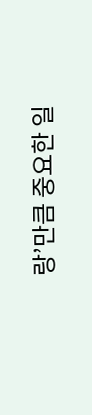랑’만큼 중요한 일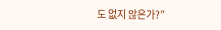도 없지 않은가?”